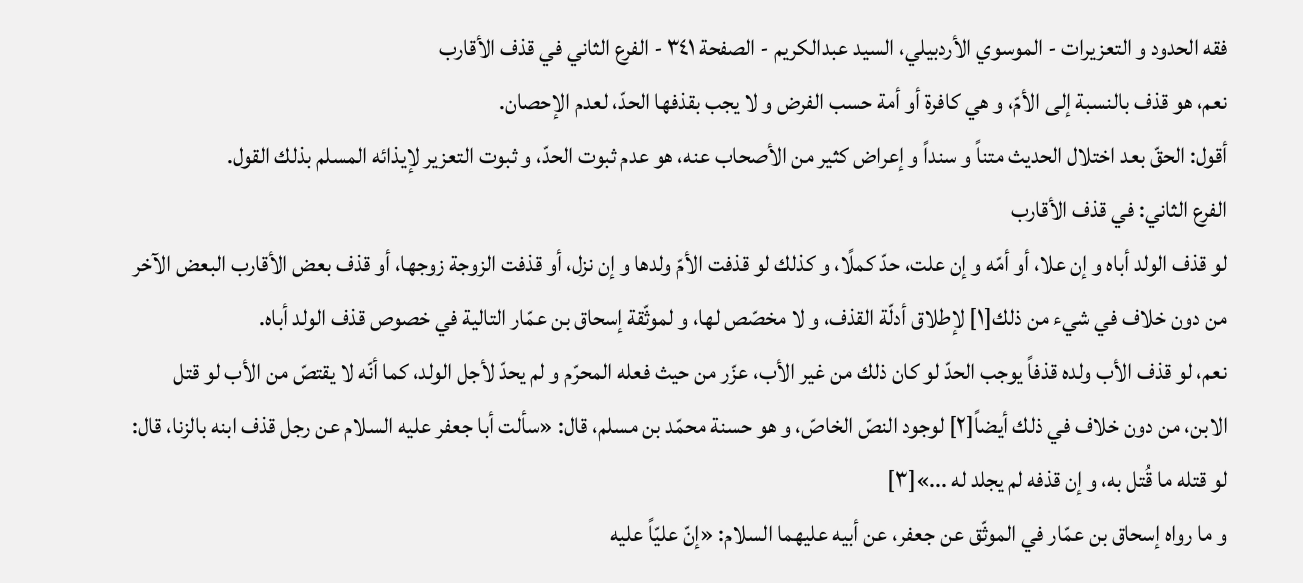فقه الحدود و التعزيرات - الموسوي الأردبيلي، السيد عبدالكريم - الصفحة ٣٤١ - الفرع الثاني في قذف الأقارب
نعم، هو قذف بالنسبة إلى الأمّ، و هي كافرة أو أمة حسب الفرض و لا يجب بقذفها الحدّ، لعدم الإحصان.
أقول: الحقّ بعد اختلال الحديث متناً و سنداً و إعراض كثير من الأصحاب عنه، هو عدم ثبوت الحدّ، و ثبوت التعزير لإيذائه المسلم بذلك القول.
الفرع الثاني: في قذف الأقارب
لو قذف الولد أباه و إن علا، أو أمّه و إن علت، حدّ كملًا، و كذلك لو قذفت الأمّ ولدها و إن نزل، أو قذفت الزوجة زوجها، أو قذف بعض الأقارب البعض الآخر من دون خلاف في شيء من ذلك[١] لإطلاق أدلّة القذف، و لا مخصّص لها، و لموثّقة إسحاق بن عمّار التالية في خصوص قذف الولد أباه.
نعم، لو قذف الأب ولده قذفاً يوجب الحدّ لو كان ذلك من غير الأب، عزّر من حيث فعله المحرّم و لم يحدّ لأجل الولد، كما أنّه لا يقتصّ من الأب لو قتل الابن، من دون خلاف في ذلك أيضاً[٢] لوجود النصّ الخاصّ، و هو حسنة محمّد بن مسلم، قال: «سألت أبا جعفر عليه السلام عن رجل قذف ابنه بالزنا، قال: لو قتله ما قُتل به، و إن قذفه لم يجلد له ...»[٣]
و ما رواه إسحاق بن عمّار في الموثّق عن جعفر، عن أبيه عليهما السلام: «إنّ عليّاً عليه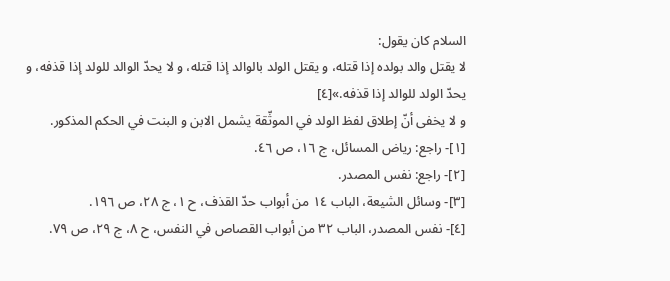السلام كان يقول:
لا يقتل والد بولده إذا قتله، و يقتل الولد بالوالد إذا قتله، و لا يحدّ الوالد للولد إذا قذفه، و يحدّ الولد للوالد إذا قذفه.»[٤]
و لا يخفى أنّ إطلاق لفظ الولد في الموثّقة يشمل الابن و البنت في الحكم المذكور.
[١]- راجع: رياض المسائل، ج ١٦، ص ٤٦.
[٢]- راجع: نفس المصدر.
[٣]- وسائل الشيعة، الباب ١٤ من أبواب حدّ القذف، ح ١، ج ٢٨، ص ١٩٦.
[٤]- نفس المصدر، الباب ٣٢ من أبواب القصاص في النفس، ح ٨، ج ٢٩، ص ٧٩.